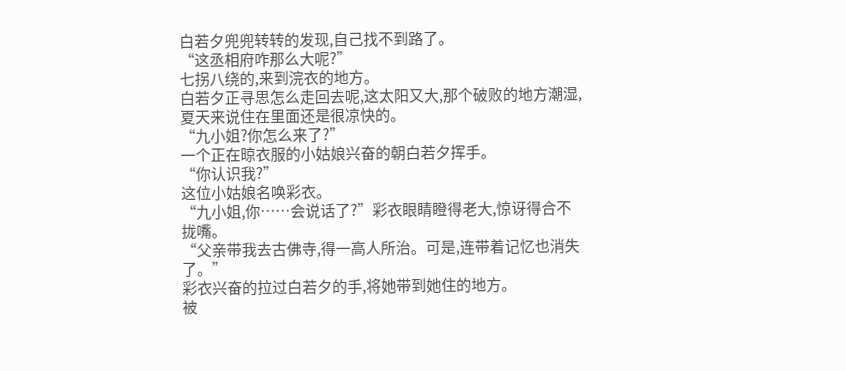白若夕兜兜转转的发现,自己找不到路了。
“这丞相府咋那么大呢?”
七拐八绕的,来到浣衣的地方。
白若夕正寻思怎么走回去呢,这太阳又大,那个破败的地方潮湿,夏天来说住在里面还是很凉快的。
“九小姐?你怎么来了?”
一个正在晾衣服的小姑娘兴奋的朝白若夕挥手。
“你认识我?”
这位小姑娘名唤彩衣。
“九小姐,你……会说话了?”彩衣眼睛瞪得老大,惊讶得合不拢嘴。
“父亲带我去古佛寺,得一高人所治。可是,连带着记忆也消失了。”
彩衣兴奋的拉过白若夕的手,将她带到她住的地方。
被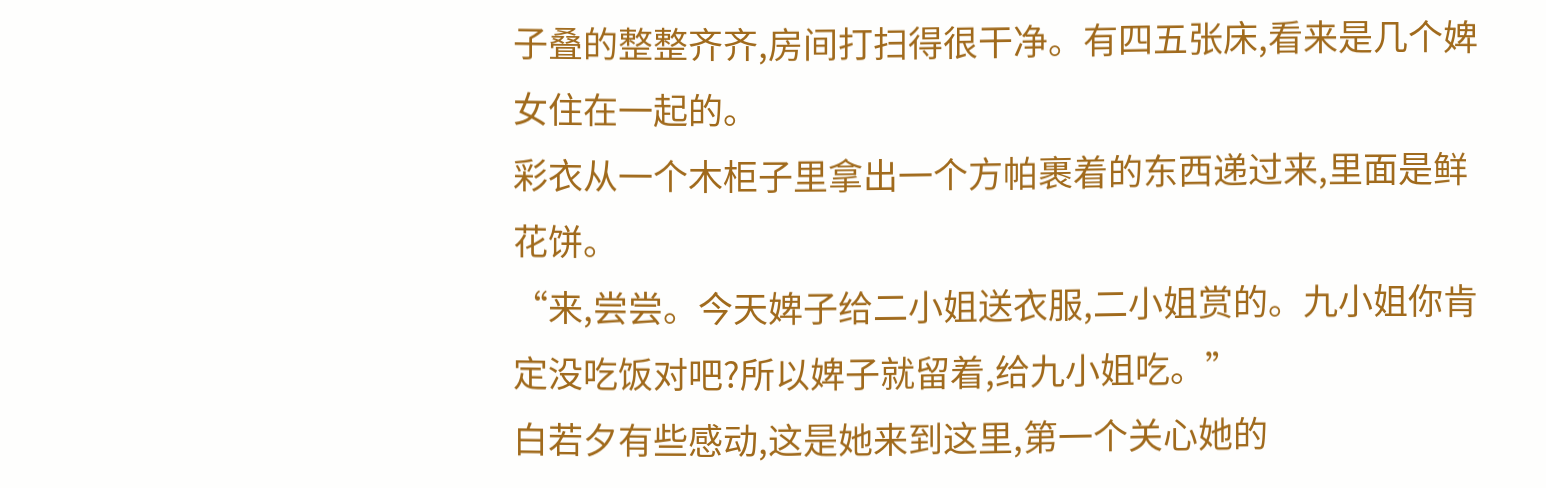子叠的整整齐齐,房间打扫得很干净。有四五张床,看来是几个婢女住在一起的。
彩衣从一个木柜子里拿出一个方帕裹着的东西递过来,里面是鲜花饼。
“来,尝尝。今天婢子给二小姐送衣服,二小姐赏的。九小姐你肯定没吃饭对吧?所以婢子就留着,给九小姐吃。”
白若夕有些感动,这是她来到这里,第一个关心她的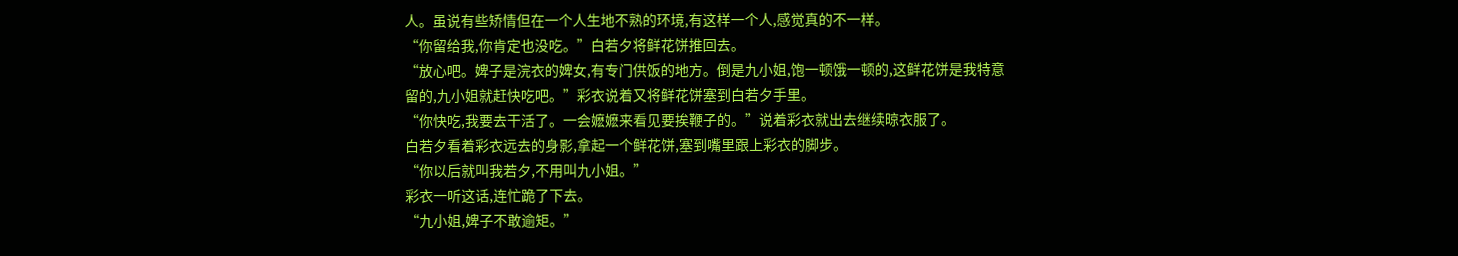人。虽说有些矫情但在一个人生地不熟的环境,有这样一个人,感觉真的不一样。
“你留给我,你肯定也没吃。”白若夕将鲜花饼推回去。
“放心吧。婢子是浣衣的婢女,有专门供饭的地方。倒是九小姐,饱一顿饿一顿的,这鲜花饼是我特意留的,九小姐就赶快吃吧。”彩衣说着又将鲜花饼塞到白若夕手里。
“你快吃,我要去干活了。一会嬷嬷来看见要挨鞭子的。”说着彩衣就出去继续晾衣服了。
白若夕看着彩衣远去的身影,拿起一个鲜花饼,塞到嘴里跟上彩衣的脚步。
“你以后就叫我若夕,不用叫九小姐。”
彩衣一听这话,连忙跪了下去。
“九小姐,婢子不敢逾矩。”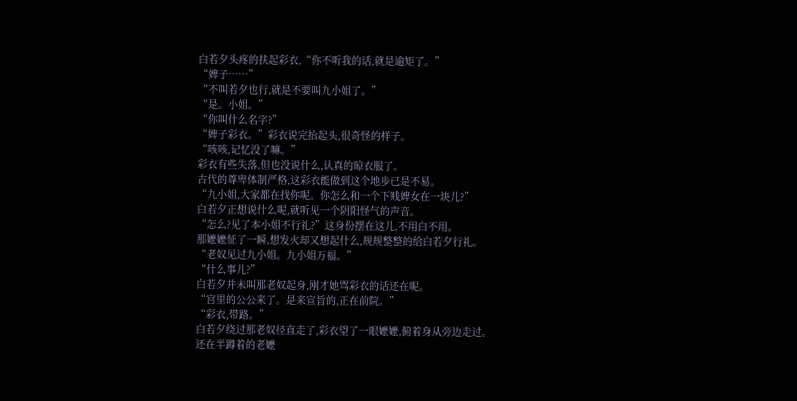白若夕头疼的扶起彩衣,“你不听我的话,就是逾矩了。”
“婢子……”
“不叫若夕也行,就是不要叫九小姐了。”
“是。小姐。”
“你叫什么名字?”
“婢子彩衣。”彩衣说完抬起头,很奇怪的样子。
“咳咳,记忆没了嘛。”
彩衣有些失落,但也没说什么,认真的晾衣服了。
古代的尊卑体制严格,这彩衣能做到这个地步已是不易。
“九小姐,大家都在找你呢。你怎么和一个下贱婢女在一块儿?”
白若夕正想说什么呢,就听见一个阴阳怪气的声音。
“怎么?见了本小姐不行礼?”这身份摆在这儿,不用白不用。
那嬷嬷怔了一瞬,想发火却又想起什么,规规整整的给白若夕行礼。
“老奴见过九小姐。九小姐万福。”
“什么事儿?”
白若夕并未叫那老奴起身,刚才她骂彩衣的话还在呢。
“宫里的公公来了。是来宣旨的,正在前院。”
“彩衣,带路。”
白若夕绕过那老奴径直走了,彩衣望了一眼嬷嬷,俯着身从旁边走过。
还在半蹲着的老嬷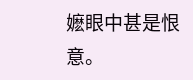嬷眼中甚是恨意。